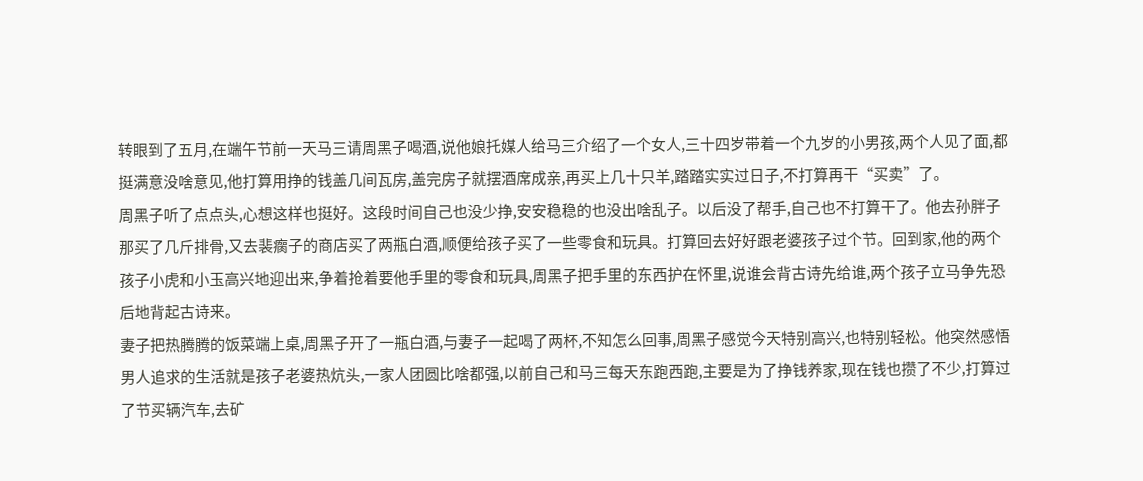转眼到了五月,在端午节前一天马三请周黑子喝酒,说他娘托媒人给马三介绍了一个女人,三十四岁带着一个九岁的小男孩,两个人见了面,都挺满意没啥意见,他打算用挣的钱盖几间瓦房,盖完房子就摆酒席成亲,再买上几十只羊,踏踏实实过日子,不打算再干“买卖”了。
周黑子听了点点头,心想这样也挺好。这段时间自己也没少挣,安安稳稳的也没出啥乱子。以后没了帮手,自己也不打算干了。他去孙胖子那买了几斤排骨,又去裴瘸子的商店买了两瓶白酒,顺便给孩子买了一些零食和玩具。打算回去好好跟老婆孩子过个节。回到家,他的两个孩子小虎和小玉高兴地迎出来,争着抢着要他手里的零食和玩具,周黑子把手里的东西护在怀里,说谁会背古诗先给谁,两个孩子立马争先恐后地背起古诗来。
妻子把热腾腾的饭菜端上桌,周黑子开了一瓶白酒,与妻子一起喝了两杯,不知怎么回事,周黑子感觉今天特别高兴,也特别轻松。他突然感悟男人追求的生活就是孩子老婆热炕头,一家人团圆比啥都强,以前自己和马三每天东跑西跑,主要是为了挣钱养家,现在钱也攒了不少,打算过了节买辆汽车,去矿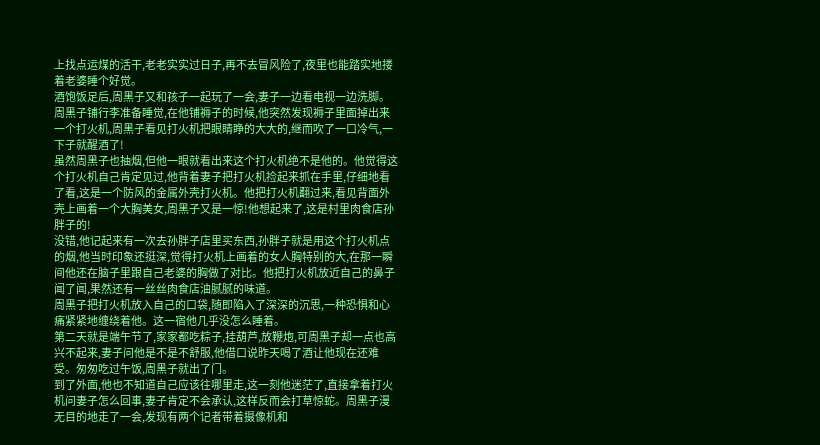上找点运煤的活干,老老实实过日子,再不去冒风险了,夜里也能踏实地搂着老婆睡个好觉。
酒饱饭足后,周黑子又和孩子一起玩了一会,妻子一边看电视一边洗脚。周黑子铺行李准备睡觉,在他铺褥子的时候,他突然发现褥子里面掉出来一个打火机,周黑子看见打火机把眼睛睁的大大的,继而吹了一口冷气,一下子就醒酒了!
虽然周黑子也抽烟,但他一眼就看出来这个打火机绝不是他的。他觉得这个打火机自己肯定见过,他背着妻子把打火机捡起来抓在手里,仔细地看了看,这是一个防风的金属外壳打火机。他把打火机翻过来,看见背面外壳上画着一个大胸美女,周黑子又是一惊!他想起来了,这是村里肉食店孙胖子的!
没错,他记起来有一次去孙胖子店里买东西,孙胖子就是用这个打火机点的烟,他当时印象还挺深,觉得打火机上画着的女人胸特别的大,在那一瞬间他还在脑子里跟自己老婆的胸做了对比。他把打火机放近自己的鼻子闻了闻,果然还有一丝丝肉食店油腻腻的味道。
周黑子把打火机放入自己的口袋,随即陷入了深深的沉思,一种恐惧和心痛紧紧地缠绕着他。这一宿他几乎没怎么睡着。
第二天就是端午节了,家家都吃粽子,挂葫芦,放鞭炮,可周黑子却一点也高兴不起来,妻子问他是不是不舒服,他借口说昨天喝了酒让他现在还难受。匆匆吃过午饭,周黑子就出了门。
到了外面,他也不知道自己应该往哪里走,这一刻他迷茫了,直接拿着打火机问妻子怎么回事,妻子肯定不会承认,这样反而会打草惊蛇。周黑子漫无目的地走了一会,发现有两个记者带着摄像机和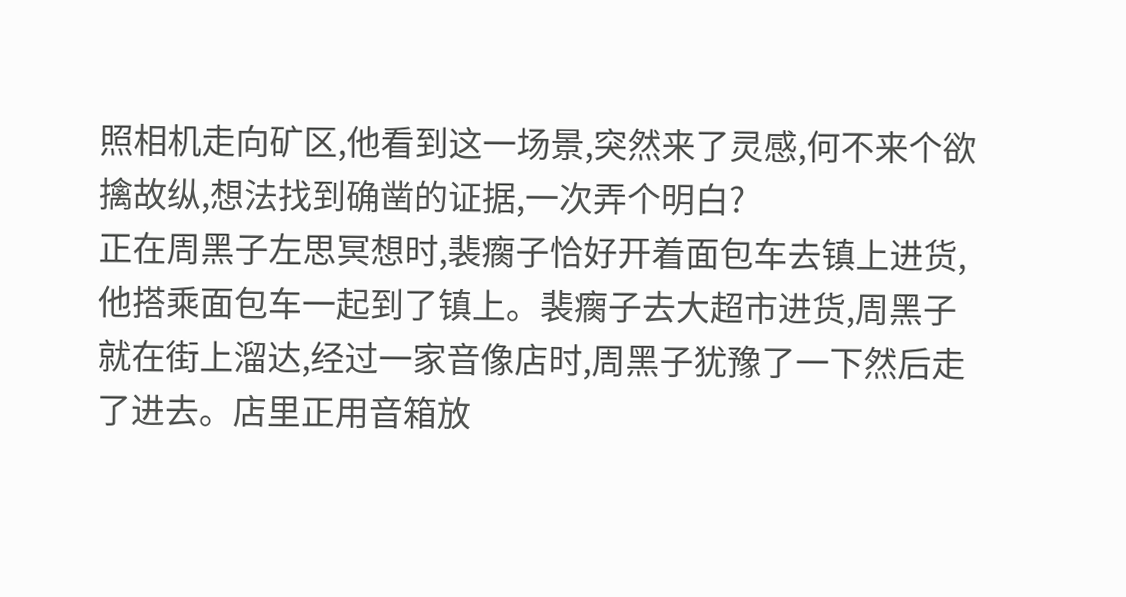照相机走向矿区,他看到这一场景,突然来了灵感,何不来个欲擒故纵,想法找到确凿的证据,一次弄个明白?
正在周黑子左思冥想时,裴瘸子恰好开着面包车去镇上进货,他搭乘面包车一起到了镇上。裴瘸子去大超市进货,周黑子就在街上溜达,经过一家音像店时,周黑子犹豫了一下然后走了进去。店里正用音箱放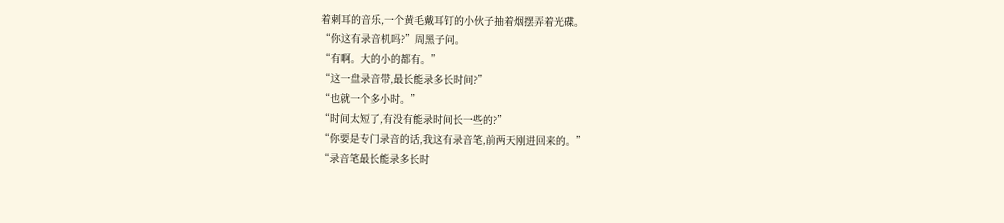着刺耳的音乐,一个黄毛戴耳钉的小伙子抽着烟摆弄着光碟。
“你这有录音机吗?”周黑子问。
“有啊。大的小的都有。”
“这一盘录音带,最长能录多长时间?”
“也就一个多小时。”
“时间太短了,有没有能录时间长一些的?”
“你要是专门录音的话,我这有录音笔,前两天刚进回来的。”
“录音笔最长能录多长时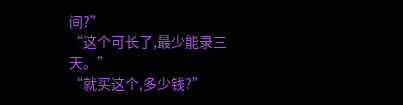间?”
“这个可长了,最少能录三天。”
“就买这个,多少钱?”